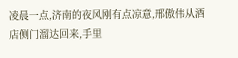凌晨一点,济南的夜风刚有点凉意,邢傲伟从酒店侧门溜达回来,手里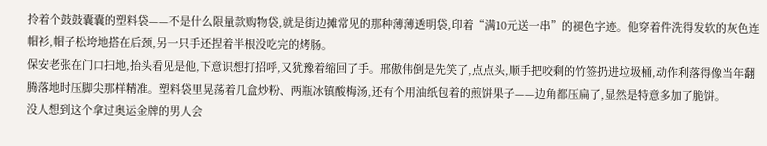拎着个鼓鼓囊囊的塑料袋——不是什么限量款购物袋,就是街边摊常见的那种薄薄透明袋,印着“满10元送一串”的褪色字迹。他穿着件洗得发软的灰色连帽衫,帽子松垮地搭在后颈,另一只手还捏着半根没吃完的烤肠。
保安老张在门口扫地,抬头看见是他,下意识想打招呼,又犹豫着缩回了手。邢傲伟倒是先笑了,点点头,顺手把咬剩的竹签扔进垃圾桶,动作利落得像当年翻腾落地时压脚尖那样精准。塑料袋里晃荡着几盒炒粉、两瓶冰镇酸梅汤,还有个用油纸包着的煎饼果子——边角都压扁了,显然是特意多加了脆饼。
没人想到这个拿过奥运金牌的男人会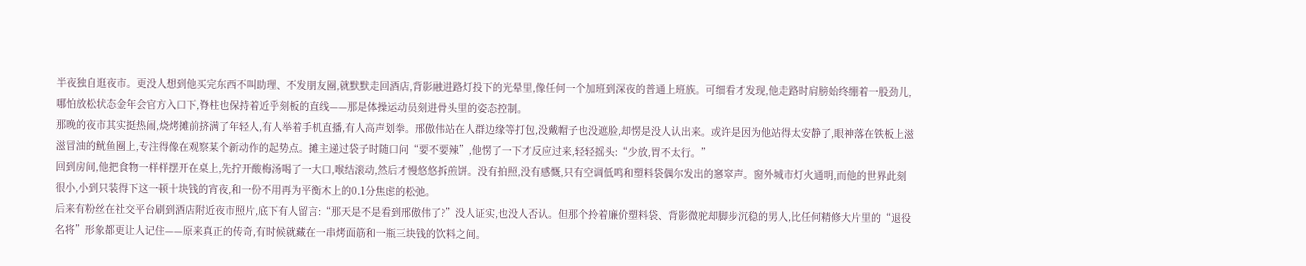半夜独自逛夜市。更没人想到他买完东西不叫助理、不发朋友圈,就默默走回酒店,背影融进路灯投下的光晕里,像任何一个加班到深夜的普通上班族。可细看才发现,他走路时肩膀始终绷着一股劲儿,哪怕放松状态金年会官方入口下,脊柱也保持着近乎刻板的直线——那是体操运动员刻进骨头里的姿态控制。
那晚的夜市其实挺热闹,烧烤摊前挤满了年轻人,有人举着手机直播,有人高声划拳。邢傲伟站在人群边缘等打包,没戴帽子也没遮脸,却愣是没人认出来。或许是因为他站得太安静了,眼神落在铁板上滋滋冒油的鱿鱼圈上,专注得像在观察某个新动作的起势点。摊主递过袋子时随口问“要不要辣”,他愣了一下才反应过来,轻轻摇头:“少放,胃不太行。”
回到房间,他把食物一样样摆开在桌上,先拧开酸梅汤喝了一大口,喉结滚动,然后才慢悠悠拆煎饼。没有拍照,没有感慨,只有空调低鸣和塑料袋偶尔发出的窸窣声。窗外城市灯火通明,而他的世界此刻很小,小到只装得下这一顿十块钱的宵夜,和一份不用再为平衡木上的0.1分焦虑的松弛。
后来有粉丝在社交平台刷到酒店附近夜市照片,底下有人留言:“那天是不是看到邢傲伟了?”没人证实,也没人否认。但那个拎着廉价塑料袋、背影微驼却脚步沉稳的男人,比任何精修大片里的“退役名将”形象都更让人记住——原来真正的传奇,有时候就藏在一串烤面筋和一瓶三块钱的饮料之间。